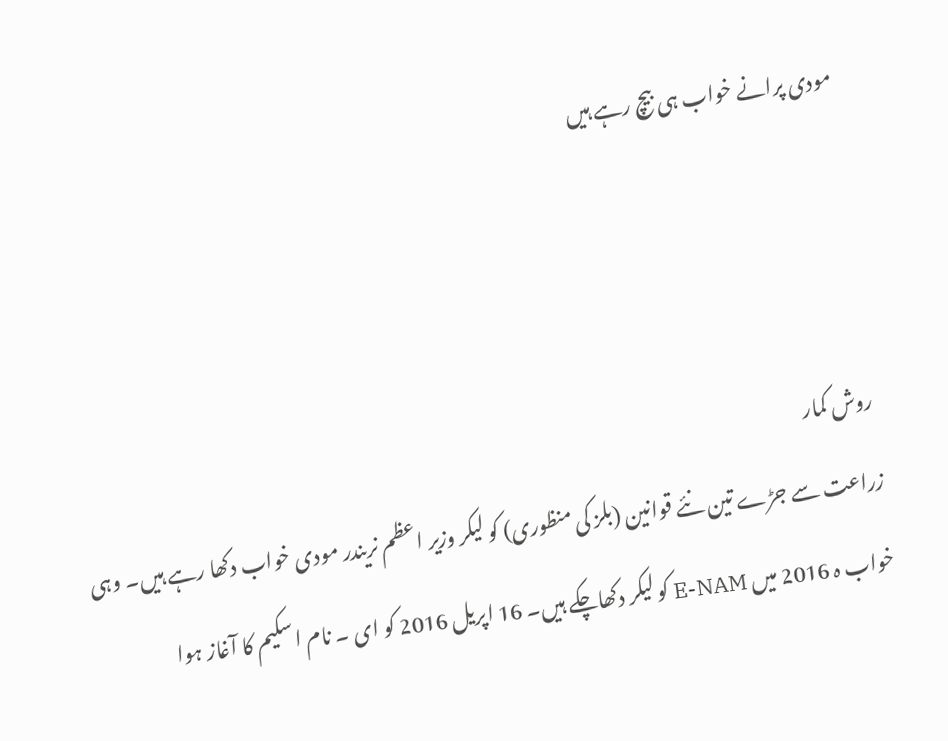مودی پرانے خواب ہی بیچ رہے ہیں



روش کمار
زراعت سے جڑے تین نئے قوانین (بلز کی منظوری) کو لیکر وزیر اعظم نریندر مودی خواب دکھا رہے ہیں۔ وہی خواب ہ 2016 میں E-NAM کو لیکر دکھاچکے ہیں۔ 16 اپریل 2016 کو ای ۔ نام اسکیم کا آغاز ہوا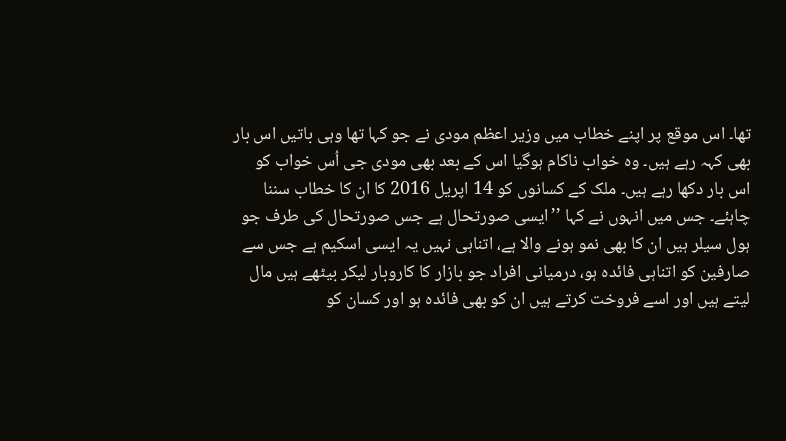تھا۔ اس موقع پر اپنے خطاب میں وزیر اعظم مودی نے جو کہا تھا وہی باتیں اس بار بھی کہہ رہے ہیں۔ وہ خواب ناکام ہوگیا اس کے بعد بھی مودی جی اُس خواب کو اس بار دکھا رہے ہیں۔ ملک کے کسانوں کو 14 اپریل 2016 کا ان کا خطاب سننا چاہئے۔ جس میں انہوں نے کہا ’’ایسی صورتحال ہے جس صورتحال کی طرف جو ہول سیلر ہیں ان کا بھی نمو ہونے والا ہے، اتناہی نہیں یہ ایسی اسکیم ہے جس سے صارفین کو اتناہی فائدہ ہو، درمیانی افراد جو بازار کا کاروبار لیکر بیٹھے ہیں مال لیتے ہیں اور اسے فروخت کرتے ہیں ان کو بھی فائدہ ہو اور کسان کو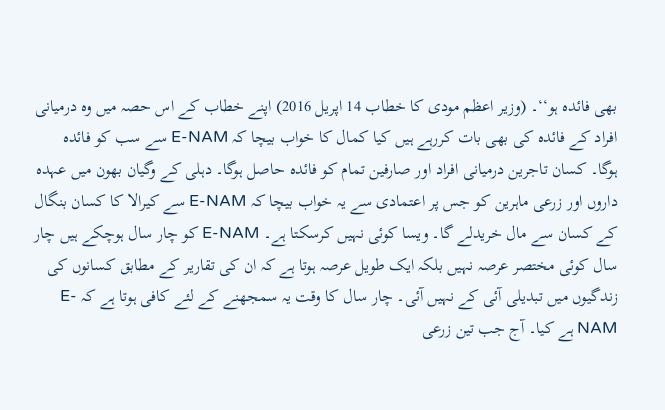بھی فائدہ ہو‘‘۔ (وزیر اعظم مودی کا خطاب 14 اپریل 2016) اپنے خطاب کے اس حصہ میں وہ درمیانی افراد کے فائدہ کی بھی بات کررہے ہیں کیا کمال کا خواب بیچا کہ E-NAM سے سب کو فائدہ ہوگا۔ کسان تاجرین درمیانی افراد اور صارفین تمام کو فائدہ حاصل ہوگا۔ دہلی کے وگیان بھون میں عہدہ داروں اور زرعی ماہرین کو جس پر اعتمادی سے یہ خواب بیچا کہ E-NAM سے کیرالا کا کسان بنگال کے کسان سے مال خریدلے گا۔ ویسا کوئی نہیں کرسکتا ہے۔ E-NAM کو چار سال ہوچکے ہیں چار سال کوئی مختصر عرصہ نہیں بلکہ ایک طویل عرصہ ہوتا ہے کہ ان کی تقاریر کے مطابق کسانوں کی زندگیوں میں تبدیلی آئی کے نہیں آئی۔ چار سال کا وقت یہ سمجھنے کے لئے کافی ہوتا ہے کہ E-NAM ہے کیا۔ آج جب تین زرعی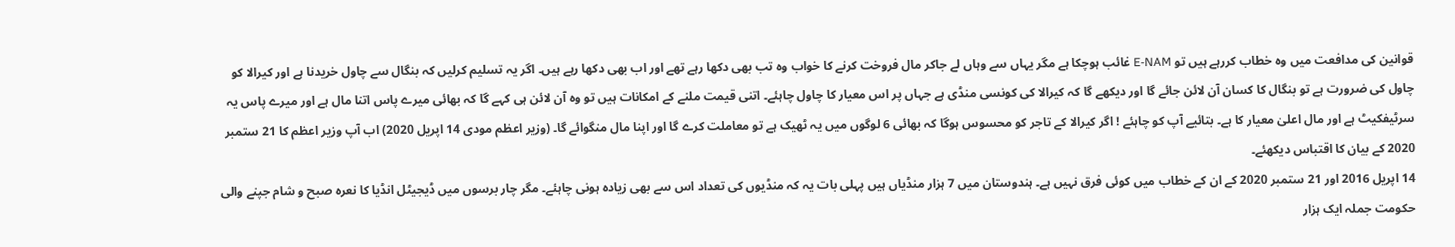قوانین کی مدافعت میں وہ خطاب کررہے ہیں تو E-NAM غائب ہوچکا ہے مگر یہاں سے وہاں لے جاکر مال فروخت کرنے کا خواب وہ تب بھی دکھا رہے تھے اور اب بھی دکھا رہے ہیں۔ اگر یہ تسلیم کرلیں کہ بنگال سے چاول خریدنا ہے اور کیرالا کو چاول کی ضرورت ہے تو بنگال کا کسان آن لائن جائے گا اور دیکھے گا کہ کیرالا کی کونسی منڈی ہے جہاں پر اس معیار کا چاول چاہئے۔ اتنی قیمت ملنے کے امکانات ہیں تو وہ آن لائن ہی کہے گا کہ بھائی میرے پاس اتنا مال ہے اور میرے پاس یہ سرٹیفکیٹ ہے اور مال اعلیٰ معیار کا ہے۔ بتائیے آپ کو چاہئے ! اگر کیرالا کے تاجر کو محسوس ہوگا کہ بھائی 6 لوگوں میں یہ ٹھیک ہے تو معاملت کرے گا اور اپنا مال منگوائے گا۔ (وزیر اعظم مودی 14 اپریل 2020) اب آپ وزیر اعظم کا 21 ستمبر 2020 کے بیان کا اقتباس دیکھئے۔
14 اپریل 2016 اور 21 ستمبر 2020 کے ان کے خطاب میں کوئی فرق نہیں ہے۔ ہندوستان میں 7 ہزار منڈیاں ہیں پہلی بات یہ کہ منڈیوں کی تعداد اس سے بھی زیادہ ہونی چاہئے۔ مگر چار برسوں میں ڈیجیٹل انڈیا کا نعرہ صبح و شام جپنے والی حکومت جملہ ایک ہزار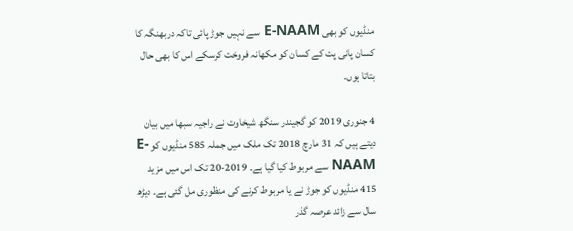منڈیوں کو بھی E-NAAM سے نہیں جوڑ پائی تاکہ دربھنگہ کا کسان پانی پت کے کسان کو مکھانہ فروخت کرسکے اس کا بھی حال بتاتا ہوں۔

4 جنوری 2019 کو گجیندر سنگھ شیخاوت نے راجیہ سبھا میں بیان دیتے ہیں کہ 31 مارچ 2018 تک ملک میں جملہ 585 منڈیوں کو E-NAAM سے مربوط کیا گیا ہے۔ 2019-20 تک اس میں مزید 415 منڈیوں کو جوڑ نے یا مربوط کرنے کی منظوری مل گئی ہے۔ دیڑھ سال سے زائد عرصہ گذر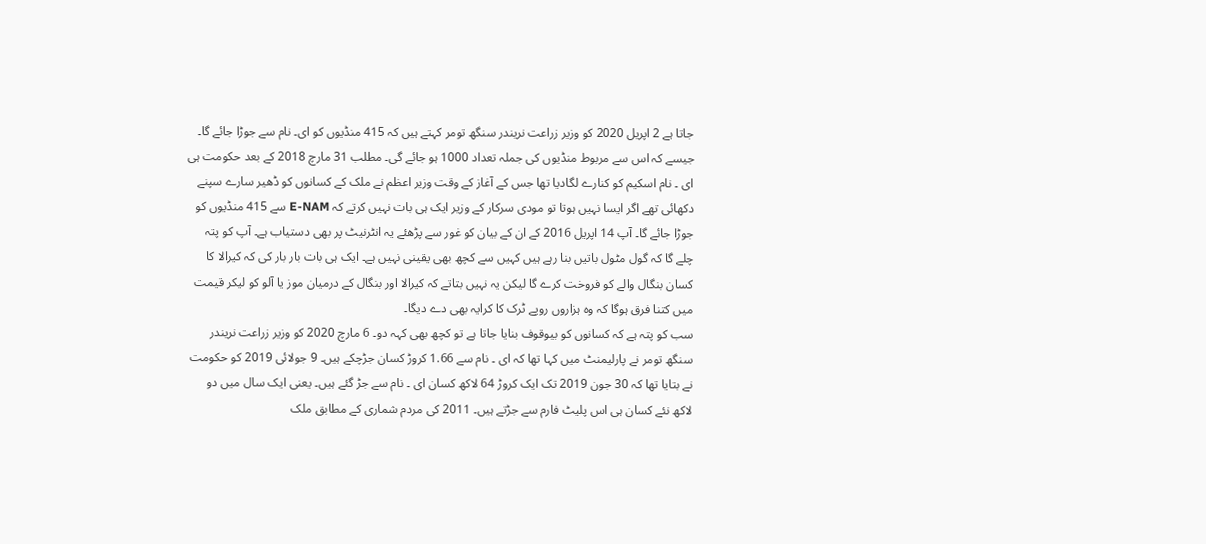جاتا ہے 2 اپریل 2020 کو وزیر زراعت نریندر سنگھ تومر کہتے ہیں کہ 415 منڈیوں کو ای۔ نام سے جوڑا جائے گا۔ جیسے کہ اس سے مربوط منڈیوں کی جملہ تعداد 1000 ہو جائے گی۔ مطلب 31 مارچ 2018 کے بعد حکومت ہی ای ۔ نام اسکیم کو کنارے لگادیا تھا جس کے آغاز کے وقت وزیر اعظم نے ملک کے کسانوں کو ڈھیر سارے سپنے دکھائی تھے اگر ایسا نہیں ہوتا تو مودی سرکار کے وزیر ایک ہی بات نہیں کرتے کہ E-NAM سے 415 منڈیوں کو جوڑا جائے گا۔ آپ 14 اپریل 2016 کے ان کے بیان کو غور سے پڑھئے یہ انٹرنیٹ پر بھی دستیاب ہے۔ آپ کو پتہ چلے گا کہ گول مٹول باتیں بنا رہے ہیں کہیں سے کچھ بھی یقینی نہیں ہے۔ ایک ہی بات بار بار کی کہ کیرالا کا کسان بنگال والے کو فروخت کرے گا لیکن یہ نہیں بتاتے کہ کیرالا اور بنگال کے درمیان موز یا آلو کو لیکر قیمت میں کتنا فرق ہوگا کہ وہ ہزاروں روپے ٹرک کا کرایہ بھی دے دیگا۔
سب کو پتہ ہے کہ کسانوں کو بیوقوف بنایا جاتا ہے تو کچھ بھی کہہ دو۔ 6 مارچ 2020 کو وزیر زراعت نریندر سنگھ تومر نے پارلیمنٹ میں کہا تھا کہ ای ۔ نام سے 1.66 کروڑ کسان جڑچکے ہیں۔ 9 جولائی 2019 کو حکومت نے بتایا تھا کہ 30 جون 2019 تک ایک کروڑ 64 لاکھ کسان ای ۔ نام سے جڑ گئے ہیں۔ یعنی ایک سال میں دو لاکھ نئے کسان ہی اس پلیٹ فارم سے جڑتے ہیں۔ 2011 کی مردم شماری کے مطابق ملک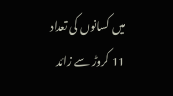میں کسانوں کی تعداد 11 کروڑ سے زائد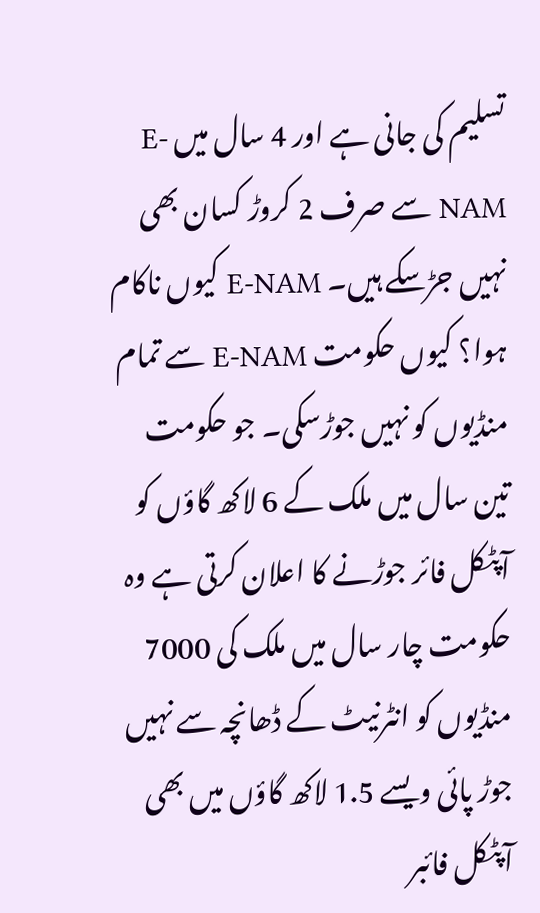تسلیم کی جانی ہے اور 4 سال میں E-NAM سے صرف 2 کروڑ کسان بھی نہیں جڑسکے ہیں۔ E-NAM کیوں ناکام ہوا؟ کیوں حکومت E-NAM سے تمام منڈیوں کو نہیں جوڑسکی۔ جو حکومت تین سال میں ملک کے 6 لاکھ گاؤں کو آپٹکل فائر جوڑنے کا اعلان کرتی ہے وہ حکومت چار سال میں ملک کی 7000 منڈیوں کو انٹرنیٹ کے ڈھانچہ سے نہیں جوڑ پائی ویسے 1.5 لاکھ گاؤں میں بھی آپٹکل فائبر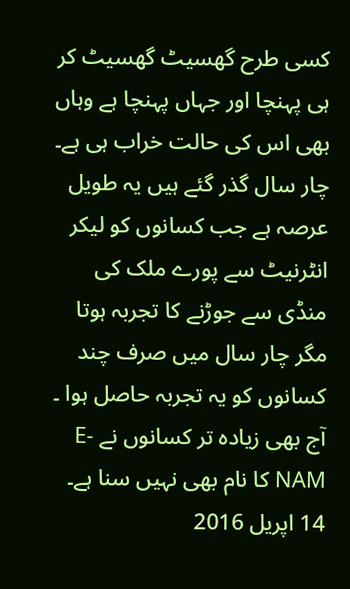کسی طرح گھسیٹ گھسیٹ کر ہی پہنچا اور جہاں پہنچا ہے وہاں بھی اس کی حالت خراب ہی ہے۔ چار سال گذر گئے ہیں یہ طویل عرصہ ہے جب کسانوں کو لیکر انٹرنیٹ سے پورے ملک کی منڈی سے جوڑنے کا تجربہ ہوتا مگر چار سال میں صرف چند کسانوں کو یہ تجربہ حاصل ہوا ۔ آج بھی زیادہ تر کسانوں نے E-NAM کا نام بھی نہیں سنا ہے۔ 14 اپریل 2016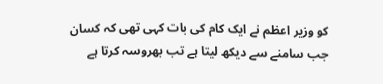کو وزیر اعظم نے ایک کام کی بات کہی تھی کہ کسان جب سامنے سے دیکھ لیتا ہے تب بھروسہ کرتا ہے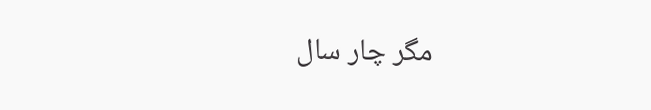مگر چار سال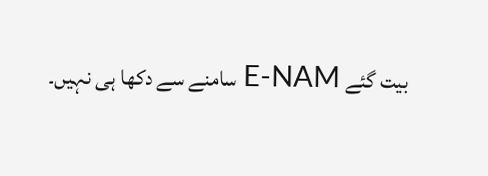بیت گئے E-NAM سامنے سے دکھا ہی نہیں۔